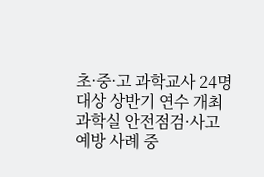초·중·고 과학교사 24명 대상 상반기 연수 개최
과학실 안전점검·사고 예방 사례 중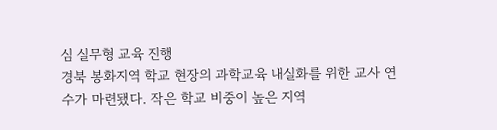심 실무형 교육 진행
경북 봉화지역 학교 현장의 과학교육 내실화를 위한 교사 연수가 마련됐다. 작은 학교 비중이 높은 지역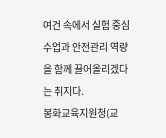여건 속에서 실험 중심 수업과 안전관리 역량을 함께 끌어올리겠다는 취지다.
봉화교육지원청(교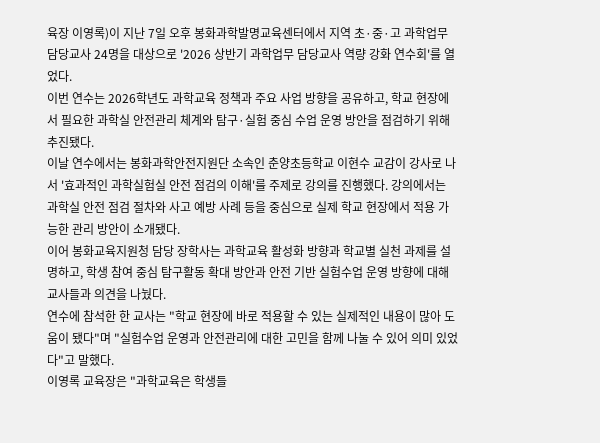육장 이영록)이 지난 7일 오후 봉화과학발명교육센터에서 지역 초·중·고 과학업무 담당교사 24명을 대상으로 '2026 상반기 과학업무 담당교사 역량 강화 연수회'를 열었다.
이번 연수는 2026학년도 과학교육 정책과 주요 사업 방향을 공유하고, 학교 현장에서 필요한 과학실 안전관리 체계와 탐구·실험 중심 수업 운영 방안을 점검하기 위해 추진됐다.
이날 연수에서는 봉화과학안전지원단 소속인 춘양초등학교 이현수 교감이 강사로 나서 '효과적인 과학실험실 안전 점검의 이해'를 주제로 강의를 진행했다. 강의에서는 과학실 안전 점검 절차와 사고 예방 사례 등을 중심으로 실제 학교 현장에서 적용 가능한 관리 방안이 소개됐다.
이어 봉화교육지원청 담당 장학사는 과학교육 활성화 방향과 학교별 실천 과제를 설명하고, 학생 참여 중심 탐구활동 확대 방안과 안전 기반 실험수업 운영 방향에 대해 교사들과 의견을 나눴다.
연수에 참석한 한 교사는 "학교 현장에 바로 적용할 수 있는 실제적인 내용이 많아 도움이 됐다"며 "실험수업 운영과 안전관리에 대한 고민을 함께 나눌 수 있어 의미 있었다"고 말했다.
이영록 교육장은 "과학교육은 학생들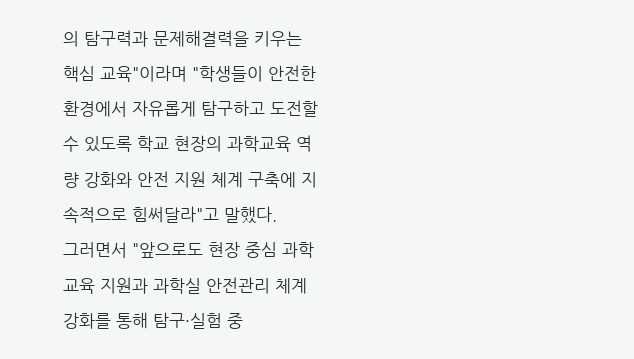의 탐구력과 문제해결력을 키우는 핵심 교육"이라며 "학생들이 안전한 환경에서 자유롭게 탐구하고 도전할 수 있도록 학교 현장의 과학교육 역량 강화와 안전 지원 체계 구축에 지속적으로 힘써달라"고 말했다.
그러면서 "앞으로도 현장 중심 과학교육 지원과 과학실 안전관리 체계 강화를 통해 탐구·실험 중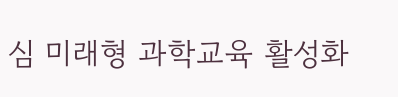심 미래형 과학교육 활성화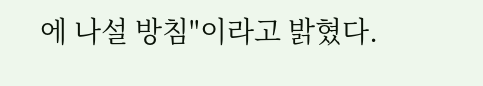에 나설 방침"이라고 밝혔다.